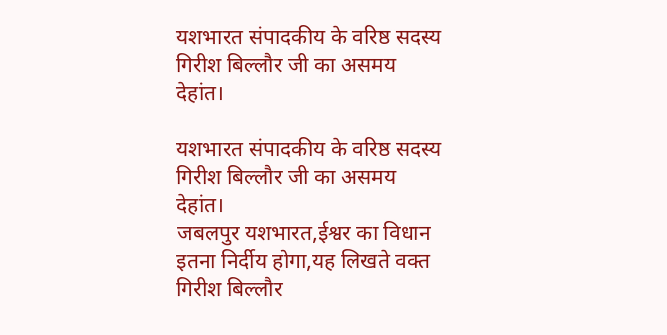यशभारत संपादकीय के वरिष्ठ सदस्य गिरीश बिल्लौर जी का असमय देहांत।

यशभारत संपादकीय के वरिष्ठ सदस्य गिरीश बिल्लौर जी का असमय देहांत।
जबलपुर यशभारत,ईश्वर का विधान इतना निर्दीय होगा,यह लिखते वक्त गिरीश बिल्लौर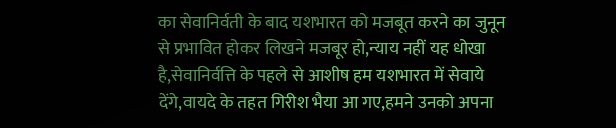का सेवानिर्वती के बाद यशभारत को मजबूत करने का जुनून से प्रभावित होकर लिखने मजबूर हो,न्याय नहीं यह धोखा है,सेवानिर्वत्ति के पहले से आशीष हम यशभारत में सेवाये देंगे,वायदे के तहत गिरीश भैया आ गए,हमने उनको अपना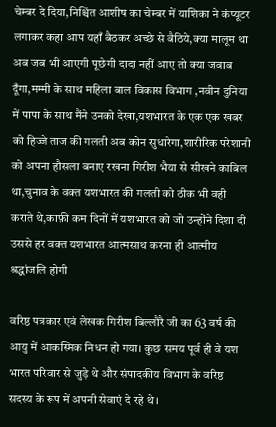चेम्बर दे दिया,निश्चिंत आशीष का चेम्बर में याशिका ने कंप्यूटर लगाकर कहा आप यहाँ बैठकर अच्छे से बैठिये,क्या मालूम था अब जब भी आएगी पूछेगी दादा नहीं आए तो क्या जवाब दूँगा,मम्मी के साथ महिला बाल विकास विभाग ,नवीन दुनिया में पापा के साथ मैंने उनको देखा,यशभारत के एक एक खबर को हिज्जे ताज की गलती अब कोन सुधारेगा,शारीरिक परेशानी को अपना हौसला बनाए रखना गिरीश भैया से सीखने काबिल था,चुनाव के वक्त यशभारत की गलती को ठीक भी वही कराते थे,काफ़ी कम दिनों में यशभारत को जो उन्होंने दिशा दी उससे हर वक्त यशभारत आत्मसाथ करना ही आत्मीय श्रद्धांजलि होगी

वरिष्ठ पत्रकार एवं लेखक गिरीश बिल्लौरै जी का 63 वर्ष की आयु में आकस्मिक निधन हो गया। कुछ समय पूर्व ही वे यश भारत परिवार से जुड़े थे और संपादकीय विभाग के वरिष्ठ सदस्य के रूप में अपनी सेवाएं दे रहे थे।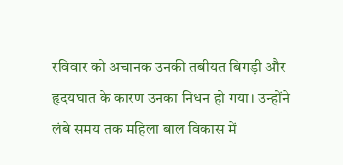रविवार को अचानक उनकी तबीयत बिगड़ी और हृदयघात के कारण उनका निधन हो गया। उन्होंने लंबे समय तक महिला बाल विकास में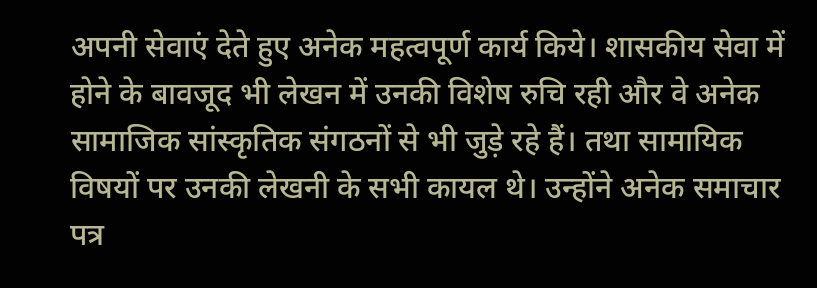अपनी सेवाएं देते हुए अनेक महत्वपूर्ण कार्य किये। शासकीय सेवा में होने के बावजूद भी लेखन में उनकी विशेष रुचि रही और वे अनेक सामाजिक सांस्कृतिक संगठनों से भी जुड़े रहे हैं। तथा सामायिक विषयों पर उनकी लेखनी के सभी कायल थे। उन्होंने अनेक समाचार पत्र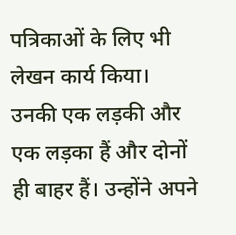पत्रिकाओं के लिए भी लेखन कार्य किया। उनकी एक लड़की और एक लड़का हैं और दोनों ही बाहर हैं। उन्होंने अपने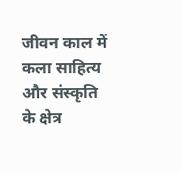जीवन काल में कला साहित्य और संस्कृति के क्षेत्र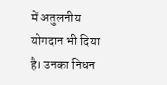में अतुलनीय योगदान भी दिया है। उनका निधन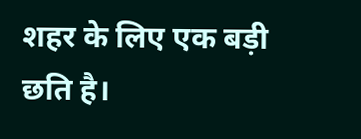शहर के लिए एक बड़ी छति है।